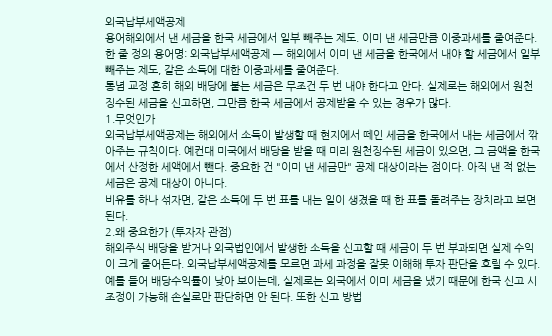외국납부세액공제
용어해외에서 낸 세금을 한국 세금에서 일부 빼주는 제도. 이미 낸 세금만큼 이중과세를 줄여준다.
한 줄 정의 용어명: 외국납부세액공제 — 해외에서 이미 낸 세금을 한국에서 내야 할 세금에서 일부 빼주는 제도, 같은 소득에 대한 이중과세를 줄여준다.
통념 교정 흔히 해외 배당에 붙는 세금은 무조건 두 번 내야 한다고 안다. 실제로는 해외에서 원천징수된 세금을 신고하면, 그만큼 한국 세금에서 공제받을 수 있는 경우가 많다.
1.무엇인가
외국납부세액공제는 해외에서 소득이 발생할 때 현지에서 떼인 세금을 한국에서 내는 세금에서 깎아주는 규칙이다. 예컨대 미국에서 배당을 받을 때 미리 원천징수된 세금이 있으면, 그 금액을 한국에서 산정한 세액에서 뺀다. 중요한 건 "이미 낸 세금만" 공제 대상이라는 점이다. 아직 낸 적 없는 세금은 공제 대상이 아니다.
비유를 하나 섞자면, 같은 소득에 두 번 표를 내는 일이 생겼을 때 한 표를 돌려주는 장치라고 보면 된다.
2.왜 중요한가 (투자자 관점)
해외주식 배당을 받거나 외국법인에서 발생한 소득을 신고할 때 세금이 두 번 부과되면 실제 수익이 크게 줄어든다. 외국납부세액공제를 모르면 과세 과정을 잘못 이해해 투자 판단을 흐릴 수 있다. 예를 들어 배당수익률이 낮아 보이는데, 실제로는 외국에서 이미 세금을 냈기 때문에 한국 신고 시 조정이 가능해 손실로만 판단하면 안 된다. 또한 신고 방법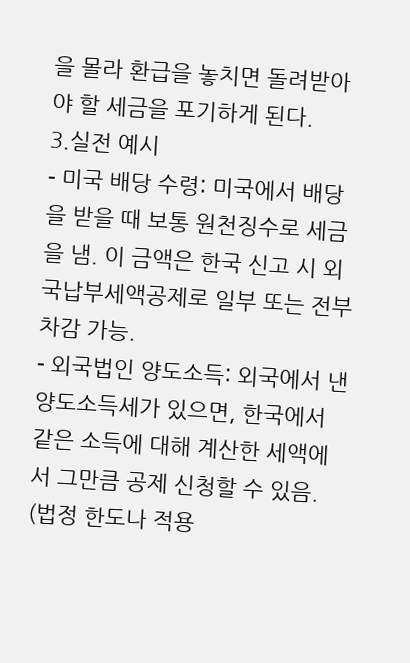을 몰라 환급을 놓치면 돌려받아야 할 세금을 포기하게 된다.
3.실전 예시
- 미국 배당 수령: 미국에서 배당을 받을 때 보통 원천징수로 세금을 냄. 이 금액은 한국 신고 시 외국납부세액공제로 일부 또는 전부 차감 가능.
- 외국법인 양도소득: 외국에서 낸 양도소득세가 있으면, 한국에서 같은 소득에 대해 계산한 세액에서 그만큼 공제 신청할 수 있음.
(법정 한도나 적용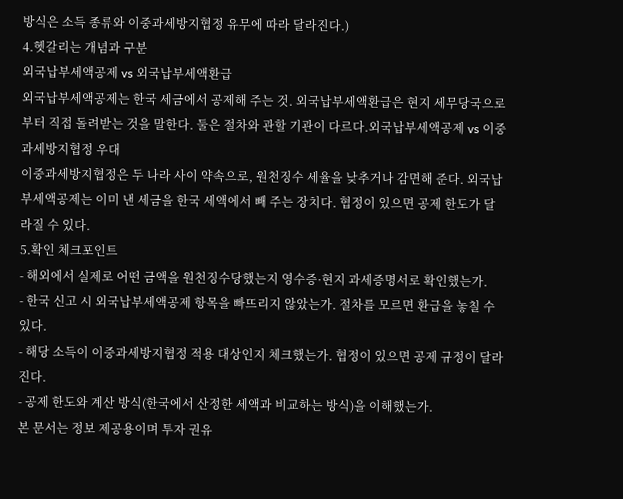방식은 소득 종류와 이중과세방지협정 유무에 따라 달라진다.)
4.헷갈리는 개념과 구분
외국납부세액공제 vs 외국납부세액환급
외국납부세액공제는 한국 세금에서 공제해 주는 것. 외국납부세액환급은 현지 세무당국으로부터 직접 돌려받는 것을 말한다. 둘은 절차와 관할 기관이 다르다.외국납부세액공제 vs 이중과세방지협정 우대
이중과세방지협정은 두 나라 사이 약속으로, 원천징수 세율을 낮추거나 감면해 준다. 외국납부세액공제는 이미 낸 세금을 한국 세액에서 빼 주는 장치다. 협정이 있으면 공제 한도가 달라질 수 있다.
5.확인 체크포인트
- 해외에서 실제로 어떤 금액을 원천징수당했는지 영수증·현지 과세증명서로 확인했는가.
- 한국 신고 시 외국납부세액공제 항목을 빠뜨리지 않았는가. 절차를 모르면 환급을 놓칠 수 있다.
- 해당 소득이 이중과세방지협정 적용 대상인지 체크했는가. 협정이 있으면 공제 규정이 달라진다.
- 공제 한도와 계산 방식(한국에서 산정한 세액과 비교하는 방식)을 이해했는가.
본 문서는 정보 제공용이며 투자 권유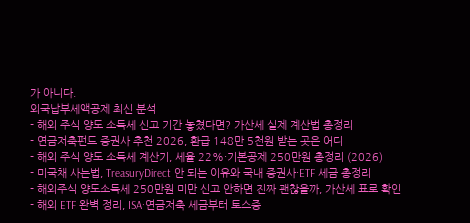가 아니다.
외국납부세액공제 최신 분석
- 해외 주식 양도 소득세 신고 기간 놓쳤다면? 가산세 실제 계산법 총정리
- 연금저축펀드 증권사 추천 2026, 환급 148만 5천원 받는 곳은 어디
- 해외 주식 양도 소득세 계산기, 세율 22%·기본공제 250만원 총정리 (2026)
- 미국채 사는법, TreasuryDirect 안 되는 이유와 국내 증권사·ETF 세금 총정리
- 해외주식 양도소득세 250만원 미만 신고 안하면 진짜 괜찮을까, 가산세 표로 확인
- 해외 ETF 완벽 정리, ISA·연금저축 세금부터 토스증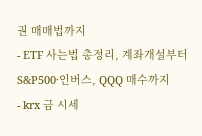권 매매법까지
- ETF 사는법 총정리, 계좌개설부터 S&P500·인버스, QQQ 매수까지
- krx 금 시세